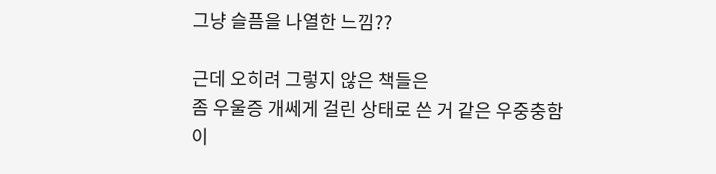그냥 슬픔을 나열한 느낌??

근데 오히려 그렇지 않은 책들은
좀 우울증 개쎄게 걸린 상태로 쓴 거 같은 우중충함이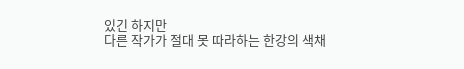있긴 하지만
다른 작가가 절대 못 따라하는 한강의 색채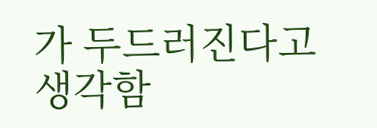가 두드러진다고 생각함